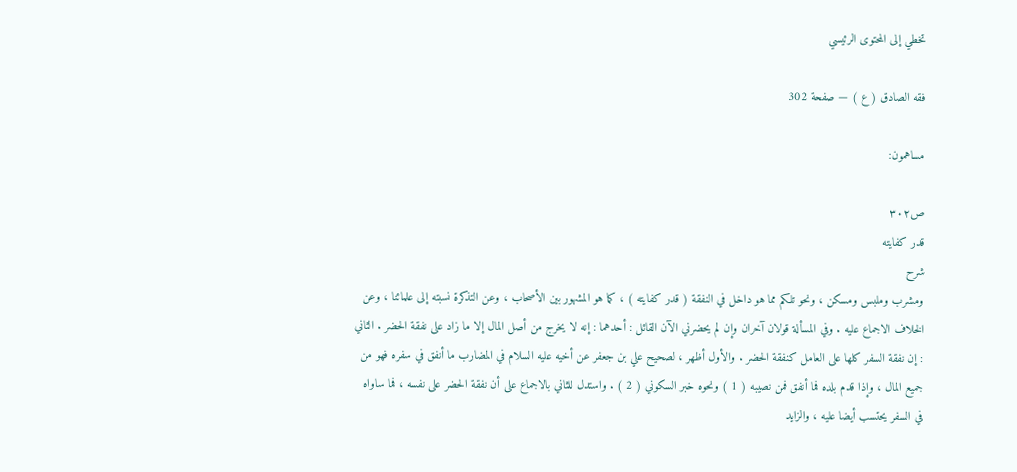تخطي إلى المحتوى الرئيسي

فقه الصادق ( ع ) — صفحة 302

مساهمون:

ص٣٠٢
قدر كفايته
شرح
ومشرب وملبس ومسكن ، ونحو تلكم مما هو داخل في النفقة ( قدر كفايته ) ، كما هو المشهور بين الأصحاب ، وعن التذكرة نسبته إلى علمائنا ، وعن الخلاف الاجماع عليه . وفي المسألة قولان آخران وإن لم يحضرني الآن القائل : أحدهما : إنه لا يخرج من أصل المال إلا ما زاد على نفقة الحضر . الثاني : إن نفقة السفر كلها على العامل كنفقة الحضر . والأول أظهر ، لصحيح علي بن جعفر عن أخيه عليه السلام في المضارب ما أنفق في سفره فهو من جميع المال ، وإذا قدم بلده فما أنفق فمن نصيبه ( 1 ) ونحوه خبر السكوني ( 2 ) . واستدل للثاني بالاجماع على أن نفقة الحضر على نفسه ، فما ساواه في السفر يحتسب أيضا عليه ، والزايد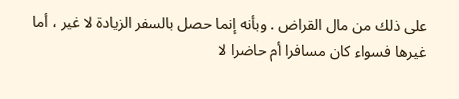على ذلك من مال القراض . وبأنه إنما حصل بالسفر الزيادة لا غير ، أما غيرها فسواء كان مسافرا أم حاضرا لا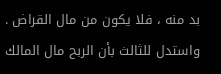بد منه ، فلا يكون من مال القراض . واستدل للثالث بأن الربح مال المالك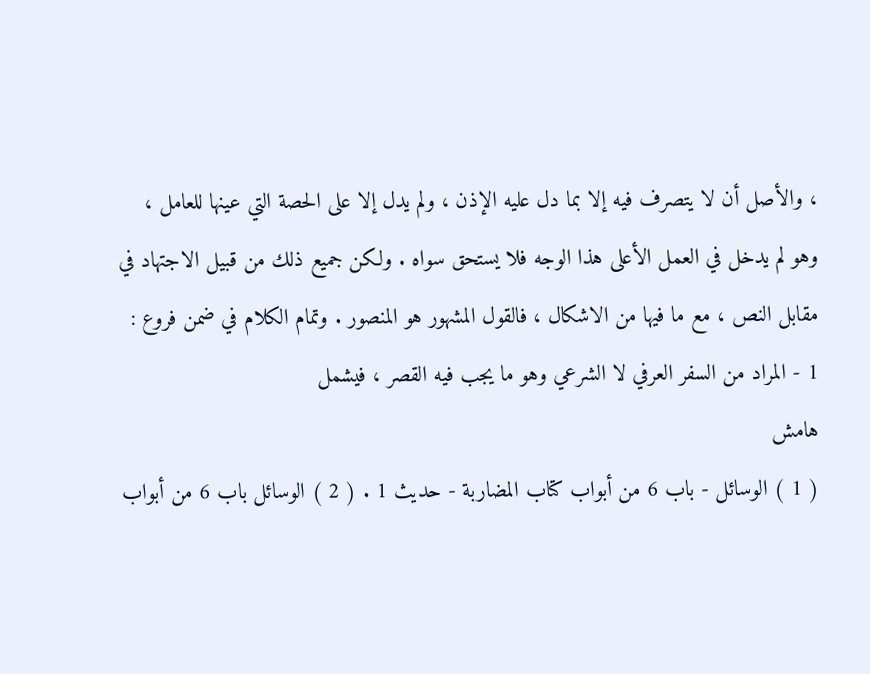، والأصل أن لا يتصرف فيه إلا بما دل عليه الإذن ، ولم يدل إلا على الحصة التي عينها للعامل ، وهو لم يدخل في العمل الأعلى هذا الوجه فلا يستحق سواه . ولكن جميع ذلك من قبيل الاجتهاد في مقابل النص ، مع ما فيها من الاشكال ، فالقول المشهور هو المنصور . وتمام الكلام في ضمن فروع : 1 - المراد من السفر العرفي لا الشرعي وهو ما يجب فيه القصر ، فيشمل
هامش
( 1 ) الوسائل - باب 6 من أبواب كتاب المضاربة - حديث 1 . ( 2 ) الوسائل باب 6 من أبواب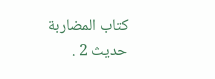كتاب المضاربة حديث 2 .